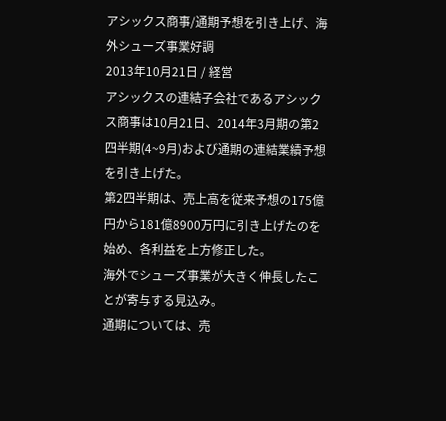アシックス商事/通期予想を引き上げ、海外シューズ事業好調
2013年10月21日 / 経営
アシックスの連結子会社であるアシックス商事は10月21日、2014年3月期の第2四半期(4~9月)および通期の連結業績予想を引き上げた。
第2四半期は、売上高を従来予想の175億円から181億8900万円に引き上げたのを始め、各利益を上方修正した。
海外でシューズ事業が大きく伸長したことが寄与する見込み。
通期については、売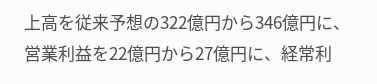上高を従来予想の322億円から346億円に、営業利益を22億円から27億円に、経常利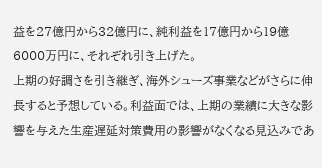益を27億円から32億円に、純利益を17億円から19億6000万円に、それぞれ引き上げた。
上期の好調さを引き継ぎ、海外シューズ事業などがさらに伸長すると予想している。利益面では、上期の業績に大きな影響を与えた生産遅延対策費用の影響がなくなる見込みであ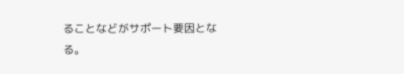ることなどがサポート要因となる。